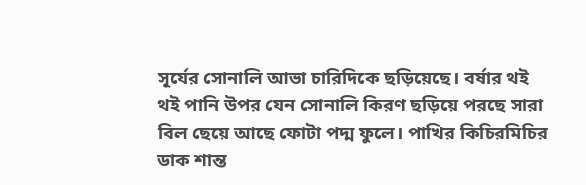সূর্যের সোনালি আভা চারিদিকে ছড়িয়েছে। বর্ষার থই থই পানি উপর যেন সোনালি কিরণ ছড়িয়ে পরছে সারা বিল ছেয়ে আছে ফোটা পদ্ম ফুলে। পাখির কিচিরমিচির ডাক শান্ত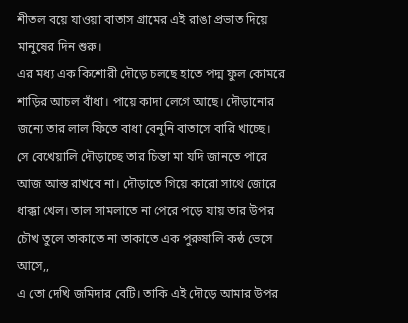শীতল বয়ে যাওয়া বাতাস গ্রামের এই রাঙা প্রভাত দিয়ে মানুষের দিন শুরু।
এর মধ্য এক কিশোরী দৌড়ে চলছে হাতে পদ্ম ফুল কোমরে শাড়ির আচল বাঁধা। পায়ে কাদা লেগে আছে। দৌড়ানোর জন্যে তার লাল ফিতে বাধা বেনুনি বাতাসে বারি খাচ্ছে। সে বেখেয়ালি দৌড়াচ্ছে তার চিন্তা মা যদি জানতে পারে আজ আস্ত রাখবে না। দৌড়াতে গিয়ে কারো সাথে জোরে ধাক্কা খেল। তাল সামলাতে না পেরে পড়ে যায় তার উপর চৌখ তুলে তাকাতে না তাকাতে এক পুরুষালি কন্ঠ ভেসে আসে,,
এ তো দেখি জমিদার বেটি। তাকি এই দৌড়ে আমার উপর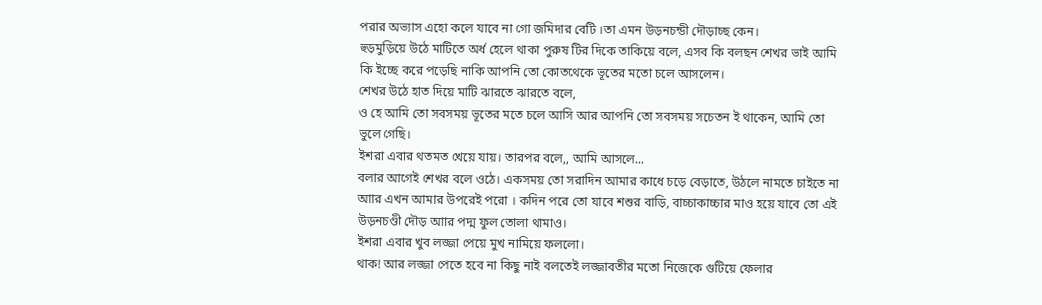পরার অভ্যাস এহো কলে যাবে না গো জমিদার বেটি ।তা এমন উড়নচন্ডী দৌড়াচ্ছ কেন।
হুড়মুড়িয়ে উঠে মাটিতে অর্ধ হেলে থাকা পুরুষ টির দিকে তাকিয়ে বলে, এসব কি বলছন শেখর ভাই আমি কি ইচ্ছে করে পড়েছি নাকি আপনি তো কোতথেকে ভূতের মতো চলে আসলেন।
শেখর উঠে হাত দিয়ে মাটি ঝারতে ঝারতে বলে,
ও হে আমি তো সবসময় ভূতের মতে চলে আসি আর আপনি তো সবসময় সচেতন ই থাকেন, আমি তো ভুলে গেছি।
ইশরা এবার থতমত খেয়ে যায়। তারপর বলে,, আমি আসলে...
বলার আগেই শেখর বলে ওঠে। একসময় তো সরাদিন আমার কাধে চড়ে বেড়াতে, উঠলে নামতে চাইতে না আার এখন আমার উপরেই পরো । কদিন পরে তো যাবে শশুর বাড়ি, বাচ্চাকাচ্চার মাও হয়ে যাবে তো এই উড়নচণ্ডী দৌড় আার পদ্ম ফুল তোলা থামাও।
ইশরা এবার খুব লজ্জা পেয়ে মুখ নামিয়ে ফললো।
থাক! আর লজ্জা পেতে হবে না কিছু নাই বলতেই লজ্জাবতীর মতো নিজেকে গুটিয়ে ফেলার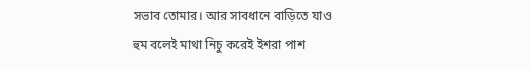সভাব তোমার। আর সাবধানে বাড়িতে যাও
হুম বলেই মাথা নিচু করেই ইশরা পাশ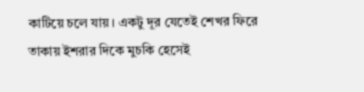কাটিয়ে চলে যায়। একটু দূর যেতেই শেখর ফিরে তাকায় ইশরার দিকে মুচকি হেসেই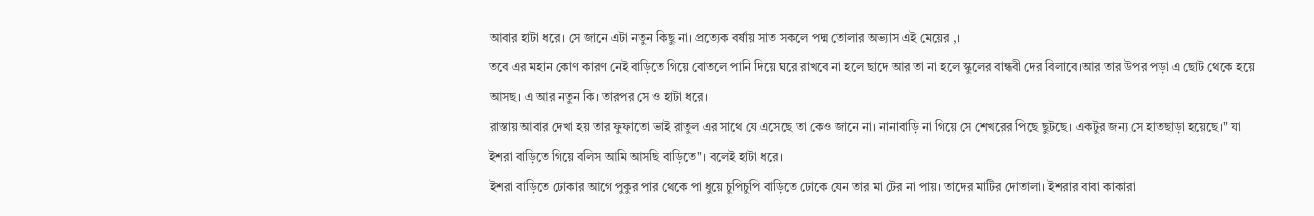আবার হাটা ধরে। সে জানে এটা নতুন কিছু না। প্রত্যেক বর্ষায় সাত সকলে পদ্ম তোলার অভ্যাস এই মেয়ের ,।
তবে এর মহান কোণ কারণ নেই বাড়িতে গিয়ে বোতলে পানি দিয়ে ঘরে রাখবে না হলে ছাদে আর তা না হলে স্কুলের বান্ধবী দের বিলাবে।আর তার উপর পড়া এ ছোট থেকে হয়ে আসছ। এ আর নতুন কি। তারপর সে ও হাটা ধরে।
রাস্তায় আবার দেখা হয় তার ফুফাতো ভাই রাতুল এর সাথে যে এসেছে তা কেও জানে না। নানাবাড়ি না গিয়ে সে শেখরের পিছে ছুটছে। একটুর জন্য সে হাতছাড়া হয়েছে।" যা ইশরা বাড়িতে গিয়ে বলিস আমি আসছি বাড়িতে"। বলেই হাটা ধরে।
ইশরা বাড়িতে ঢোকার আগে পুকুর পার থেকে পা ধুয়ে চুপিচুপি বাড়িতে ঢোকে যেন তার মা টের না পায়। তাদের মাটির দোতালা। ইশরার বাবা কাকারা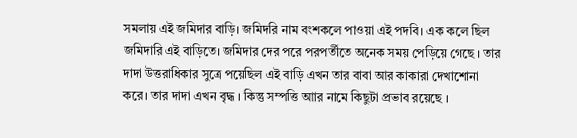সমলায় এই জমিদার বাড়ি। জমিদরি নাম বংশকলে পাওয়া এই পদবি। এক কলে ছিল জমিদারি এই বাড়িতে। জমিদার দের পরে পরপর্তীতে অনেক সময় পেড়িয়ে গেছে । তার দাদা উত্তরাধিকার সুত্রে পয়েছিল এই বাড়ি এখন তার বাবা আর কাকারা দেখাশোনা করে। তার দাদা এখন বৃদ্ধ । কিন্তু সম্পত্তি আার নামে কিছুটা প্রভাব রয়েছে ।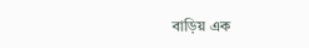বাড়িয় এক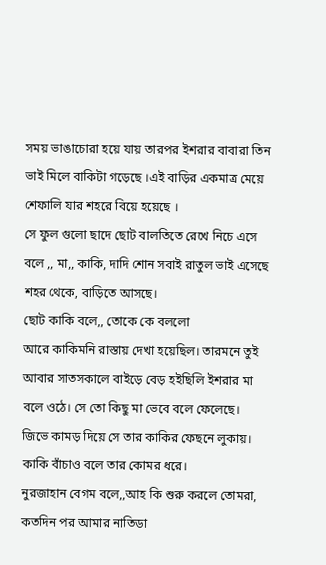সময় ভাঙাচোরা হয়ে যায় তারপর ইশরার বাবারা তিন ভাই মিলে বাকিটা গড়েছে ।এই বাড়ির একমাত্র মেয়ে শেফালি যার শহরে বিয়ে হয়েছে ।
সে ফুল গুলো ছাদে ছোট বালতিতে রেখে নিচে এসে বলে ,, মা,, কাকি, দাদি শোন সবাই রাতুল ভাই এসেছে শহর থেকে, বাড়িতে আসছে।
ছোট কাকি বলে,, তোকে কে বললো
আরে কাকিমনি রাস্তায় দেখা হয়েছিল। তারমনে তুই আবার সাতসকালে বাইড়ে বেড় হইছিলি ইশরার মা বলে ওঠে। সে তো কিছু মা ভেবে বলে ফেলেছে। জিভে কামড় দিয়ে সে তার কাকির ফেছনে লুকায়। কাকি বাঁচাও বলে তার কোমর ধরে।
নুরজাহান বেগম বলে,,আহ কি শুরু করলে তোমরা, কতদিন পর আমার নাতিডা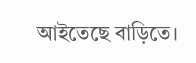আইতেছে বাড়িতে।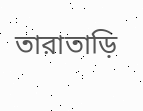তারাতাড়ি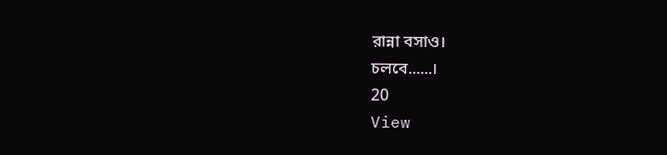রান্না বসাও।
চলবে......।
20
View